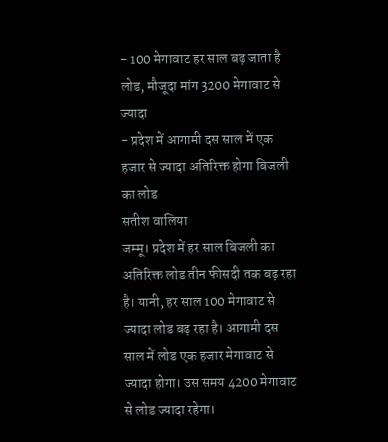- 100 मेगावाट हर साल बढ़ जाता है लोड, मौजूदा मांग 3200 मेगावाट से ज्यादा
- प्रदेश में आगामी दस साल में एक हजार से ज्यादा अतिरिक्त होगा बिजली का लोड
सतीश वालिया
जम्मू। प्रदेश में हर साल बिजली का अतिरिक्त लोड तीन फीसदी तक बढ़ रहा है। यानी, हर साल 100 मेगावाट से ज्यादा लोड बढ़ रहा है। आगामी दस साल में लोड एक हजार मेगावाट से ज्यादा होगा। उस समय 4200 मेगावाट से लोड ज्यादा रहेगा।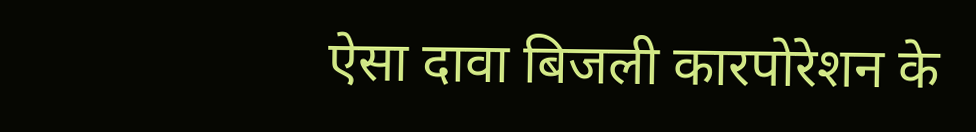ऐसा दावा बिजली कारपोरेशन के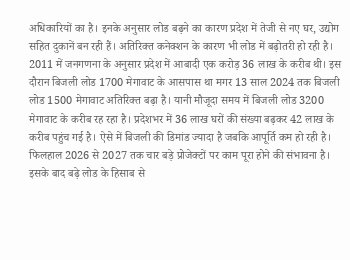अधिकारियों का है। इनके अनुसार लोड बढ़ने का कारण प्रदेश में तेजी से नए घर, उद्योग सहित दुकानें बन रही हैं। अतिरिक्त कनेक्शन के कारण भी लोड में बढ़ोतरी हो रही है।
2011 में जनगणना के अनुसार प्रदेश में आबादी एक करोड़ 36 लाख के करीब थी। इस दौरान बिजली लोड 1700 मेगावाट के आसपास था मगर 13 साल 2024 तक बिजली लोड 1500 मेगावाट अतिरिक्त बढ़ा है। यानी मौजूदा समय में बिजली लोड 3200 मेगावाट के करीब रह रहा है। प्रदेशभर में 36 लाख घरों की संख्या बढ़कर 42 लाख के करीब पहुंच गई है। ऐसे में बिजली की डिमांड ज्यादा है जबकि आपूर्ति कम हो रही है। फिलहाल 2026 से 2027 तक चार बड़े प्रोजेक्टों पर काम पूरा होने की संभावना है। इसके बाद बढ़े लोड के हिसाब से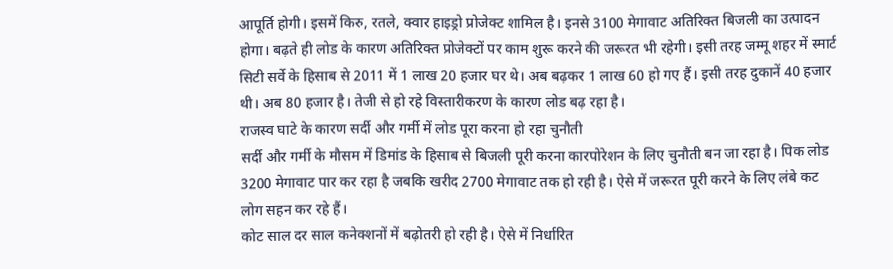आपूर्ति होगी। इसमें किरु, रतले, क्वार हाइड्रो प्रोजेक्ट शामिल है। इनसे 3100 मेगावाट अतिरिक्त बिजली का उत्पादन होगा। बढ़ते ही लोड के कारण अतिरिक्त प्रोजेक्टों पर काम शुरू करने की जरूरत भी रहेगी। इसी तरह जम्मू शहर में स्मार्ट सिटी सर्वे के हिसाब से 2011 में 1 लाख 20 हजार घर थे। अब बढ़कर 1 लाख 60 हो गए हैं। इसी तरह दुकानें 40 हजार थी। अब 80 हजार है। तेजी से हो रहे विस्तारीकरण के कारण लोड बढ़ रहा है।
राजस्व घाटे के कारण सर्दी और गर्मी में लोड पूरा करना हो रहा चुनौती
सर्दी और गर्मी के मौसम में डिमांड के हिसाब से बिजली पूरी करना कारपोरेशन के लिए चुनौती बन जा रहा है। पिक लोड 3200 मेगावाट पार कर रहा है जबकि खरीद 2700 मेगावाट तक हो रही है। ऐसे में जरूरत पूरी करने के लिए लंबे कट लोग सहन कर रहे हैं।
कोट साल दर साल कनेक्शनों में बढ़ोतरी हो रही है। ऐसे में निर्धारित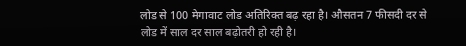लोड से 100 मेगावाट लोड अतिरिक्त बढ़ रहा है। औसतन 7 फीसदी दर से लोड में साल दर साल बढ़ोतरी हो रही है।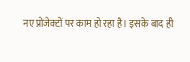नए प्रोजेक्टों पर काम हो रहा है। इसके बाद ही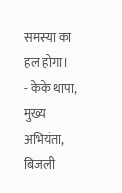समस्या का हल होगा।
- केके थापा, मुख्य अभियंता, बिजली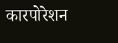कारपोरेशन